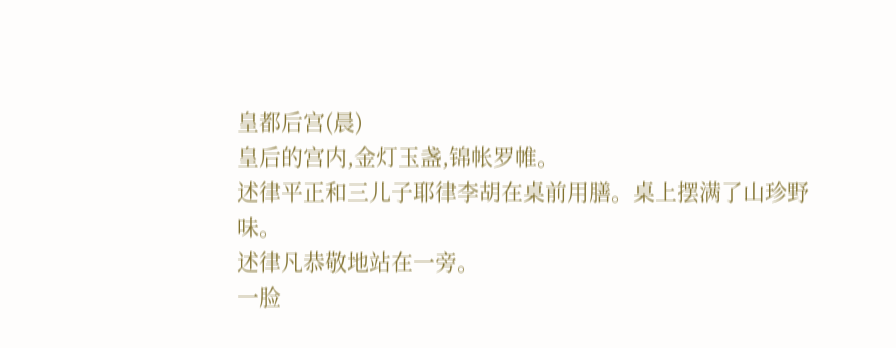皇都后宫(晨)
皇后的宫内,金灯玉盏,锦帐罗帷。
述律平正和三儿子耶律李胡在桌前用膳。桌上摆满了山珍野味。
述律凡恭敬地站在一旁。
一脸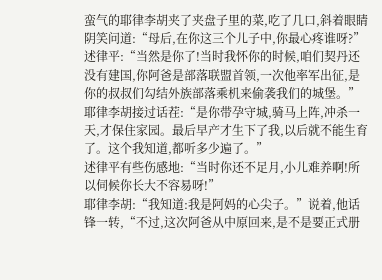蛮气的耶律李胡夹了夹盘子里的菜,吃了几口,斜着眼睛阴笑问道:“母后,在你这三个儿子中,你最心疼谁呀?”
述律平:“当然是你了!当时我怀你的时候,咱们契丹还没有建国,你阿爸是部落联盟首领,一次他率军出征,是你的叔叔们勾结外族部落乘机来偷袭我们的城堡。”
耶律李胡接过话茬:“是你带孕守城,骑马上阵,冲杀一天,才保住家园。最后早产才生下了我,以后就不能生育了。这个我知道,都听多少遍了。”
述律平有些伤感地:“当时你还不足月,小儿难养啊!所以伺候你长大不容易呀!”
耶律李胡:“我知道:我是阿妈的心尖子。”说着,他话锋一转,“不过,这次阿爸从中原回来,是不是要正式册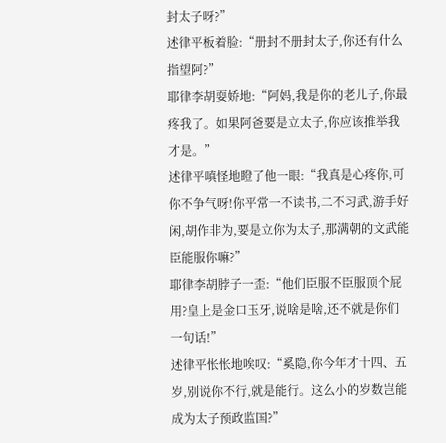封太子呀?”
述律平板着脸:“册封不册封太子,你还有什么指望阿?”
耶律李胡耍娇地:“阿妈,我是你的老儿子,你最疼我了。如果阿爸要是立太子,你应该推举我才是。”
述律平嗔怪地瞪了他一眼:“我真是心疼你,可你不争气呀!你平常一不读书,二不习武,游手好闲,胡作非为,要是立你为太子,那满朝的文武能臣能服你嘛?”
耶律李胡脖子一歪:“他们臣服不臣服顶个屁用?皇上是金口玉牙,说啥是啥,还不就是你们一句话!”
述律平怅怅地唉叹:“奚隐,你今年才十四、五岁,别说你不行,就是能行。这么小的岁数岂能成为太子预政监国?”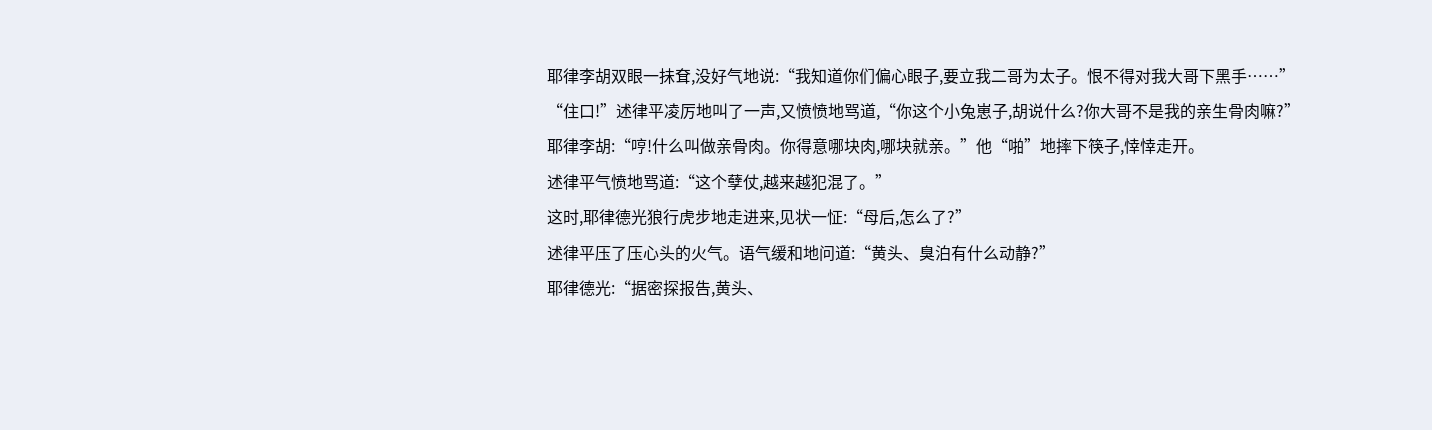耶律李胡双眼一抺耷,没好气地说:“我知道你们偏心眼子,要立我二哥为太子。恨不得对我大哥下黑手……”
“住口!”述律平凌厉地叫了一声,又愤愤地骂道,“你这个小兔崽子,胡说什么?你大哥不是我的亲生骨肉嘛?”
耶律李胡:“哼!什么叫做亲骨肉。你得意哪块肉,哪块就亲。”他“啪”地摔下筷子,悻悻走开。
述律平气愤地骂道:“这个孽仗,越来越犯混了。”
这时,耶律德光狼行虎步地走进来,见状一怔:“母后,怎么了?”
述律平压了压心头的火气。语气缓和地问道:“黄头、臭泊有什么动静?”
耶律德光:“据密探报告,黄头、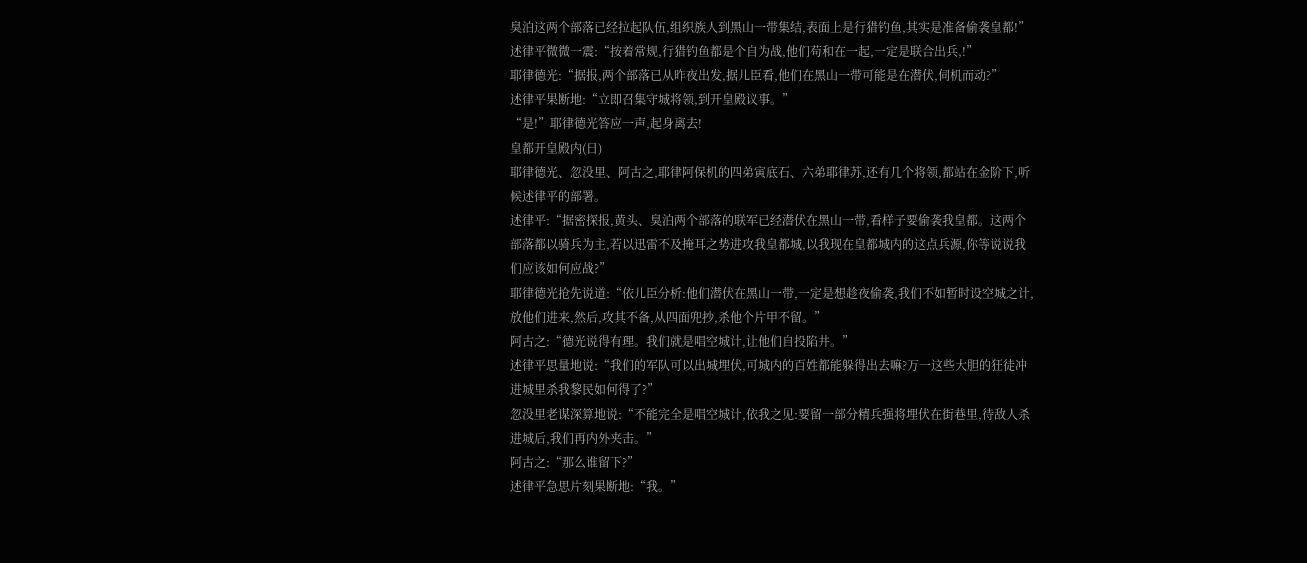臭泊这两个部落已经拉起队伍,组织族人到黑山一带集结,表面上是行猎钓鱼,其实是准备偷袭皇都!”
述律平微微一震:“按着常规,行猎钓鱼都是个自为战,他们苟和在一起,一定是联合出兵,!”
耶律德光:“据报,两个部落已从昨夜出发,据儿臣看,他们在黑山一带可能是在潜伏,伺机而动?”
述律平果断地:“立即召集守城将领,到开皇殿议事。”
“是!”耶律德光答应一声,起身离去!
皇都开皇殿内(日)
耶律德光、忽没里、阿古之,耶律阿保机的四弟寅底石、六弟耶律苏,还有几个将领,都站在金阶下,听候述律平的部署。
述律平:“据密探报,黄头、臭泊两个部落的联军已经潜伏在黑山一带,看样子要偷袭我皇都。这两个部落都以骑兵为主,若以迅雷不及掩耳之势进攻我皇都城,以我现在皇都城内的这点兵源,你等说说我们应该如何应战?”
耶律德光抢先说道:“依儿臣分析:他们潜伏在黑山一带,一定是想趁夜偷袭,我们不如暂时设空城之计,放他们进来,然后,攻其不备,从四面兜抄,杀他个片甲不留。”
阿古之:“德光说得有理。我们就是唱空城计,让他们自投陷井。”
述律平思量地说:“我们的军队可以出城埋伏,可城内的百姓都能躲得出去嘛?万一这些大胆的狂徒冲进城里杀我黎民如何得了?”
忽没里老谋深算地说:“不能完全是唱空城计,依我之见:要留一部分精兵强将埋伏在街巷里,待敌人杀进城后,我们再内外夹击。”
阿古之:“那么谁留下?”
述律平急思片刻果断地:“我。”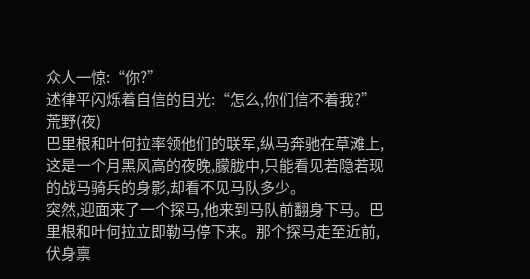众人一惊:“你?”
述律平闪烁着自信的目光:“怎么,你们信不着我?”
荒野(夜)
巴里根和叶何拉率领他们的联军,纵马奔驰在草滩上,这是一个月黑风高的夜晚,朦胧中,只能看见若隐若现的战马骑兵的身影,却看不见马队多少。
突然,迎面来了一个探马,他来到马队前翻身下马。巴里根和叶何拉立即勒马停下来。那个探马走至近前,伏身禀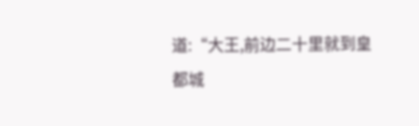道:“大王,前边二十里就到皇都城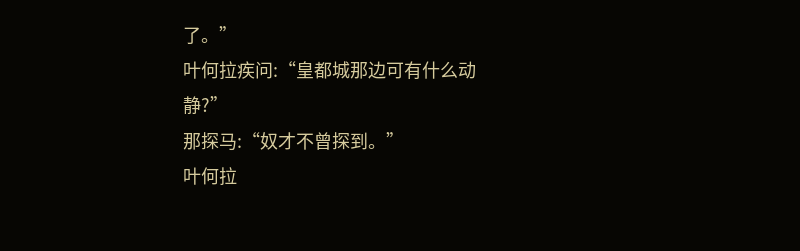了。”
叶何拉疾问:“皇都城那边可有什么动静?”
那探马:“奴才不曾探到。”
叶何拉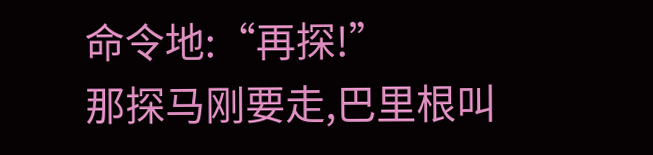命令地:“再探!”
那探马刚要走,巴里根叫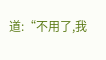道:“不用了,我